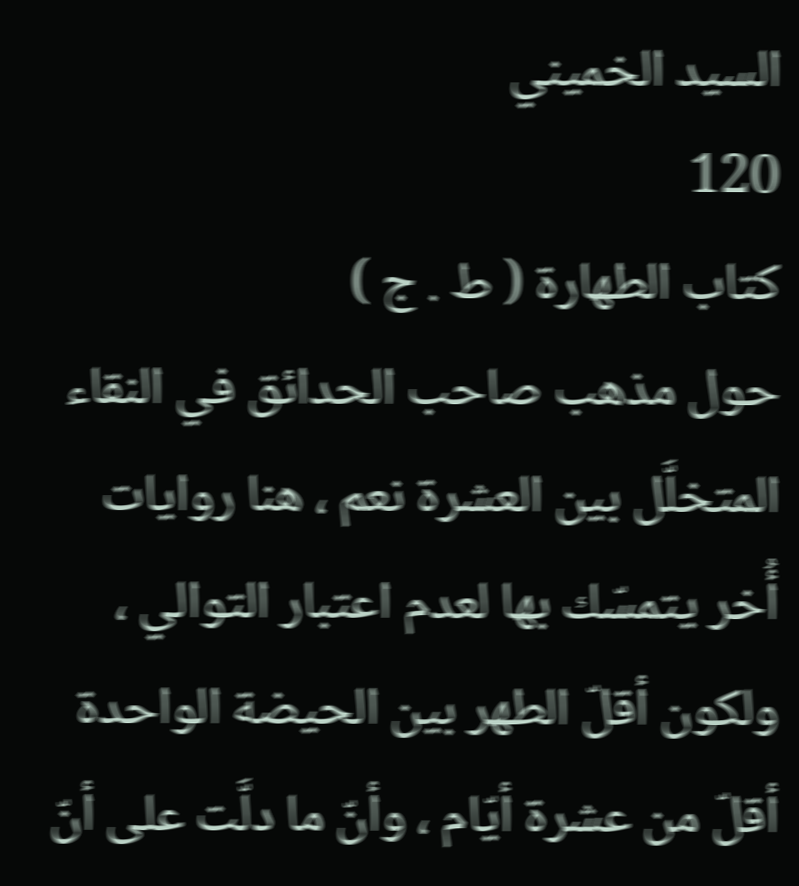السيد الخميني
120
كتاب الطهارة ( ط . ج )
حول مذهب صاحب الحدائق في النقاء المتخلَّل بين العشرة نعم ، هنا روايات أُخر يتمسّك بها لعدم اعتبار التوالي ، ولكون أقلّ الطهر بين الحيضة الواحدة أقلّ من عشرة أيّام ، وأنّ ما دلَّت على أنّ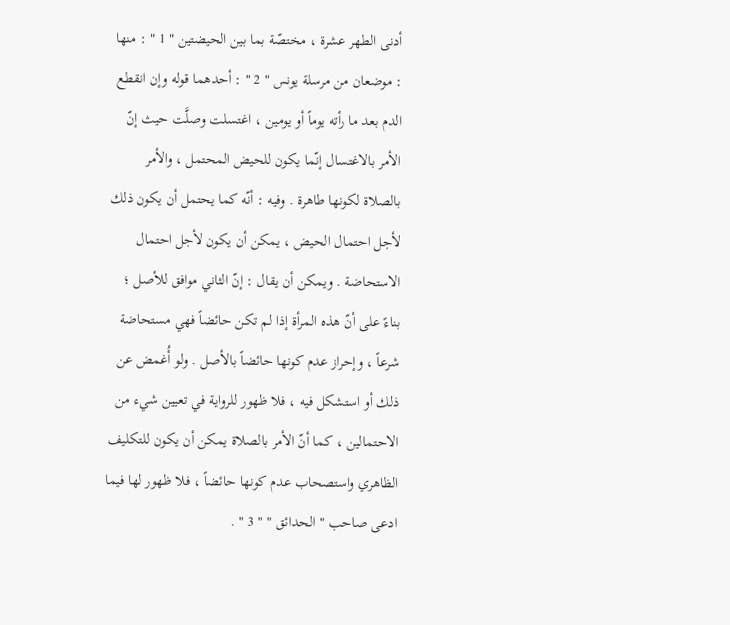أدنى الطهر عشرة ، مختصّة بما بين الحيضتين " 1 " : منها : موضعان من مرسلة يونس " 2 " : أحدهما قوله وإن انقطع الدم بعد ما رأته يوماً أو يومين ، اغتسلت وصلَّت حيث إنّ الأمر بالاغتسال إنّما يكون للحيض المحتمل ، والأمر بالصلاة لكونها طاهرة . وفيه : أنّه كما يحتمل أن يكون ذلك لأجل احتمال الحيض ، يمكن أن يكون لأجل احتمال الاستحاضة . ويمكن أن يقال : إنّ الثاني موافق للأصل ؛ بناءً على أنّ هذه المرأة إذا لم تكن حائضاً فهي مستحاضة شرعاً ، وإحراز عدم كونها حائضاً بالأصل . ولو أُغمض عن ذلك أو استشكل فيه ، فلا ظهور للرواية في تعيين شيء من الاحتمالين ، كما أنّ الأمر بالصلاة يمكن أن يكون للتكليف الظاهري واستصحاب عدم كونها حائضاً ، فلا ظهور لها فيما ادعى صاحب " الحدائق " " 3 " .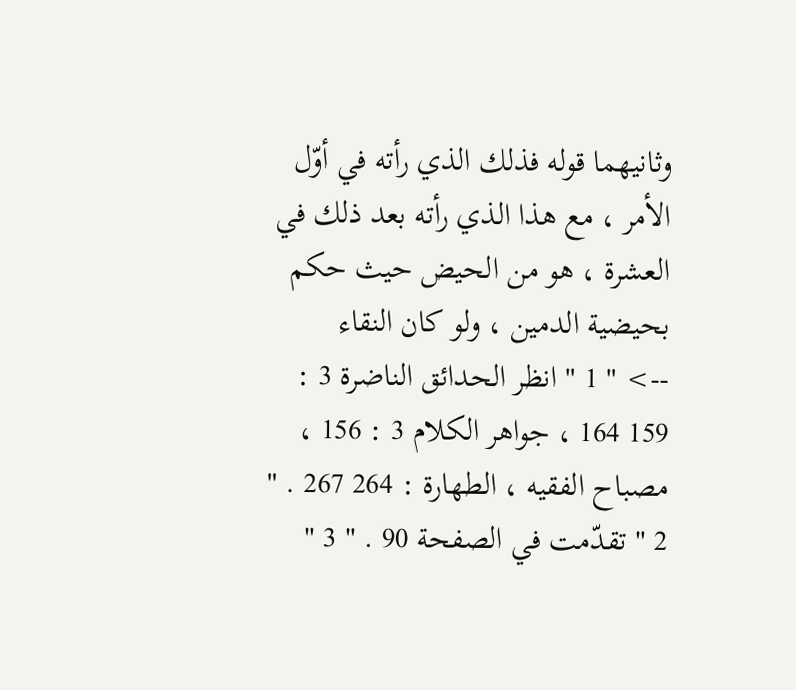وثانيهما قوله فذلك الذي رأته في أوّل الأمر ، مع هذا الذي رأته بعد ذلك في العشرة ، هو من الحيض حيث حكم بحيضية الدمين ، ولو كان النقاء
--> " 1 " انظر الحدائق الناضرة 3 : 159 164 ، جواهر الكلام 3 : 156 ، مصباح الفقيه ، الطهارة : 264 267 . " 2 " تقدّمت في الصفحة 90 . " 3 "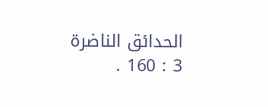الحدائق الناضرة 3 : 160 .